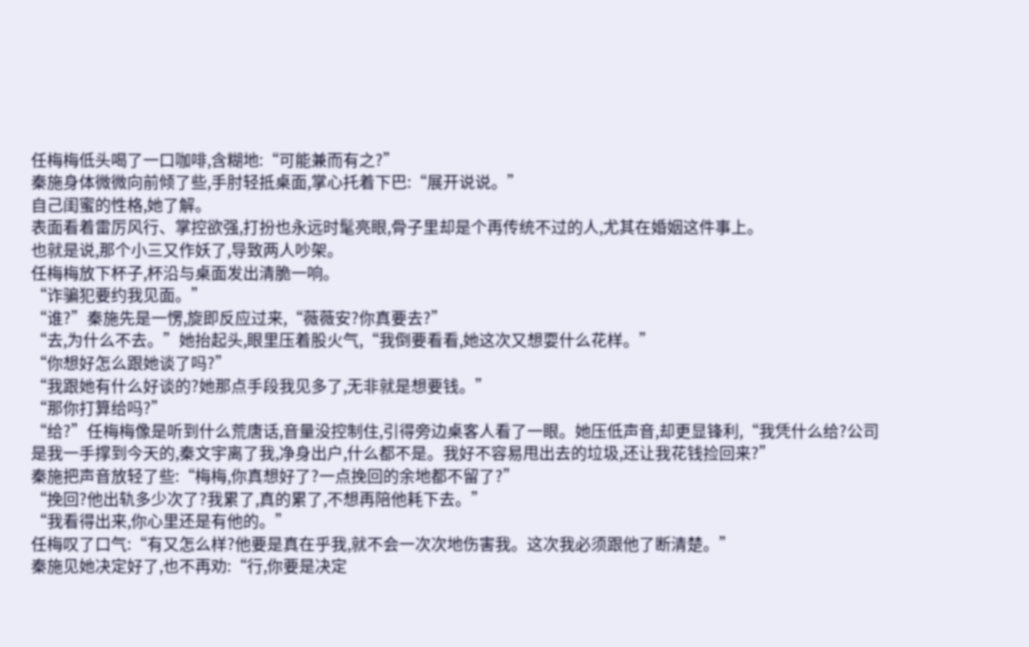任梅梅低头喝了一口咖啡,含糊地:“可能兼而有之?”
秦施身体微微向前倾了些,手肘轻抵桌面,掌心托着下巴:“展开说说。”
自己闺蜜的性格,她了解。
表面看着雷厉风行、掌控欲强,打扮也永远时髦亮眼,骨子里却是个再传统不过的人,尤其在婚姻这件事上。
也就是说,那个小三又作妖了,导致两人吵架。
任梅梅放下杯子,杯沿与桌面发出清脆一响。
“诈骗犯要约我见面。”
“谁?”秦施先是一愣,旋即反应过来,“薇薇安?你真要去?”
“去,为什么不去。”她抬起头,眼里压着股火气,“我倒要看看,她这次又想耍什么花样。”
“你想好怎么跟她谈了吗?”
“我跟她有什么好谈的?她那点手段我见多了,无非就是想要钱。”
“那你打算给吗?”
“给?”任梅梅像是听到什么荒唐话,音量没控制住,引得旁边桌客人看了一眼。她压低声音,却更显锋利,“我凭什么给?公司是我一手撑到今天的,秦文宇离了我,净身出户,什么都不是。我好不容易甩出去的垃圾,还让我花钱捡回来?”
秦施把声音放轻了些:“梅梅,你真想好了?一点挽回的余地都不留了?”
“挽回?他出轨多少次了?我累了,真的累了,不想再陪他耗下去。”
“我看得出来,你心里还是有他的。”
任梅叹了口气:“有又怎么样?他要是真在乎我,就不会一次次地伤害我。这次我必须跟他了断清楚。”
秦施见她决定好了,也不再劝:“行,你要是决定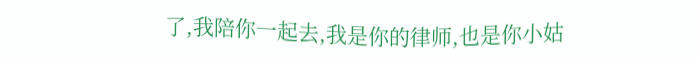了,我陪你一起去,我是你的律师,也是你小姑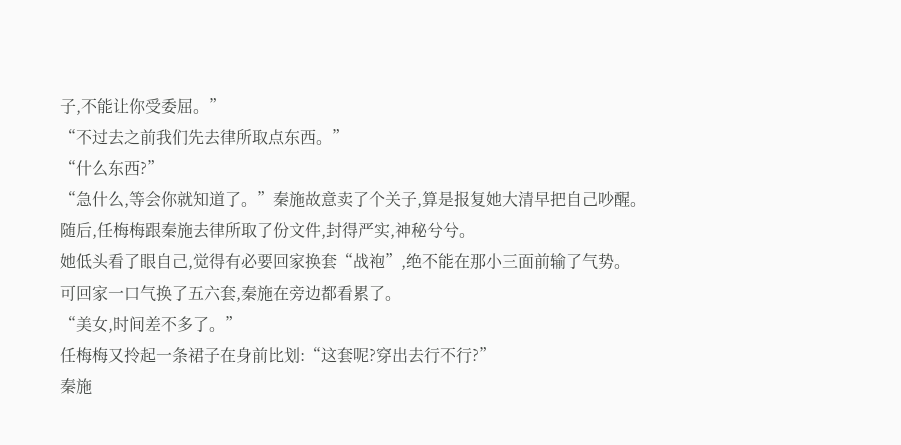子,不能让你受委屈。”
“不过去之前我们先去律所取点东西。”
“什么东西?”
“急什么,等会你就知道了。”秦施故意卖了个关子,算是报复她大清早把自己吵醒。
随后,任梅梅跟秦施去律所取了份文件,封得严实,神秘兮兮。
她低头看了眼自己,觉得有必要回家换套“战袍”,绝不能在那小三面前输了气势。
可回家一口气换了五六套,秦施在旁边都看累了。
“美女,时间差不多了。”
任梅梅又拎起一条裙子在身前比划:“这套呢?穿出去行不行?”
秦施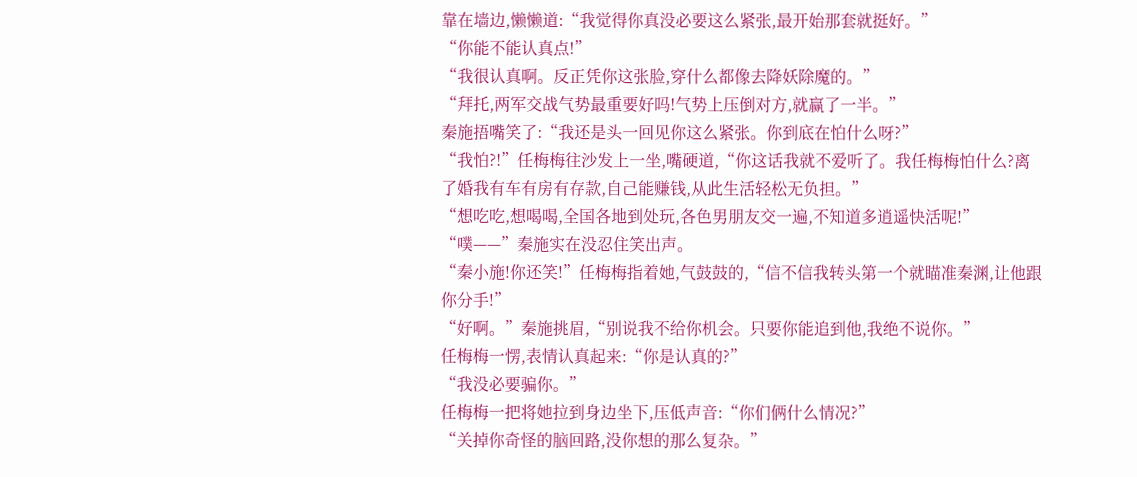靠在墙边,懒懒道:“我觉得你真没必要这么紧张,最开始那套就挺好。”
“你能不能认真点!”
“我很认真啊。反正凭你这张脸,穿什么都像去降妖除魔的。”
“拜托,两军交战气势最重要好吗!气势上压倒对方,就赢了一半。”
秦施捂嘴笑了:“我还是头一回见你这么紧张。你到底在怕什么呀?”
“我怕?!”任梅梅往沙发上一坐,嘴硬道,“你这话我就不爱听了。我任梅梅怕什么?离了婚我有车有房有存款,自己能赚钱,从此生活轻松无负担。”
“想吃吃,想喝喝,全国各地到处玩,各色男朋友交一遍,不知道多逍遥快活呢!”
“噗——”秦施实在没忍住笑出声。
“秦小施!你还笑!”任梅梅指着她,气鼓鼓的,“信不信我转头第一个就瞄准秦渊,让他跟你分手!”
“好啊。”秦施挑眉,“别说我不给你机会。只要你能追到他,我绝不说你。”
任梅梅一愣,表情认真起来:“你是认真的?”
“我没必要骗你。”
任梅梅一把将她拉到身边坐下,压低声音:“你们俩什么情况?”
“关掉你奇怪的脑回路,没你想的那么复杂。”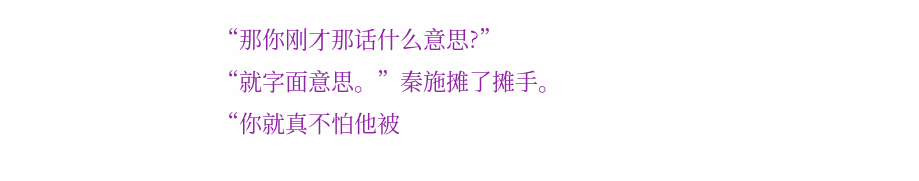“那你刚才那话什么意思?”
“就字面意思。”秦施摊了摊手。
“你就真不怕他被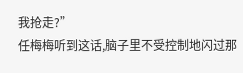我抢走?”
任梅梅听到这话,脑子里不受控制地闪过那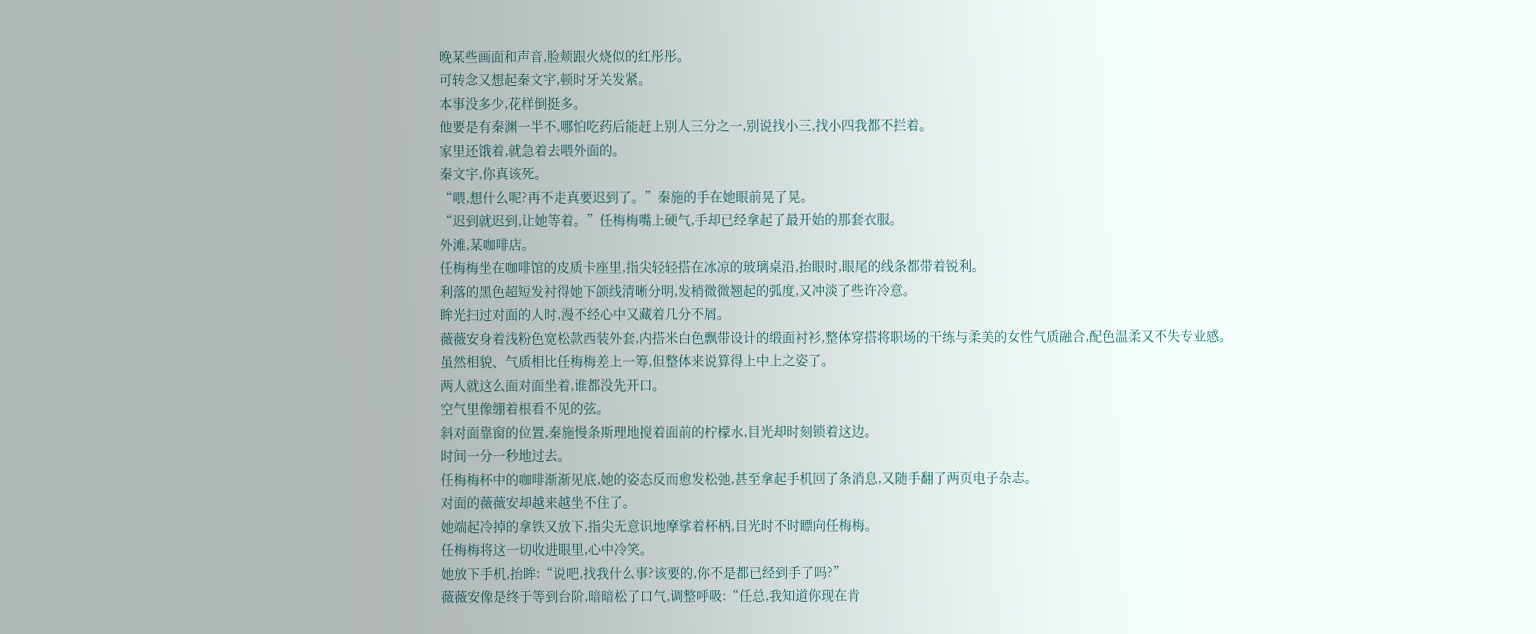晚某些画面和声音,脸颊跟火烧似的红彤彤。
可转念又想起秦文宇,顿时牙关发紧。
本事没多少,花样倒挺多。
他要是有秦渊一半不,哪怕吃药后能赶上别人三分之一,别说找小三,找小四我都不拦着。
家里还饿着,就急着去喂外面的。
秦文宇,你真该死。
“喂,想什么呢?再不走真要迟到了。”秦施的手在她眼前晃了晃。
“迟到就迟到,让她等着。”任梅梅嘴上硬气,手却已经拿起了最开始的那套衣服。
外滩,某咖啡店。
任梅梅坐在咖啡馆的皮质卡座里,指尖轻轻搭在冰凉的玻璃桌沿,抬眼时,眼尾的线条都带着锐利。
利落的黑色超短发衬得她下颌线清晰分明,发梢微微翘起的弧度,又冲淡了些许冷意。
眸光扫过对面的人时,漫不经心中又藏着几分不屑。
薇薇安身着浅粉色宽松款西装外套,内搭米白色飘带设计的缎面衬衫,整体穿搭将职场的干练与柔美的女性气质融合,配色温柔又不失专业感。
虽然相貌、气质相比任梅梅差上一筹,但整体来说算得上中上之姿了。
两人就这么面对面坐着,谁都没先开口。
空气里像绷着根看不见的弦。
斜对面靠窗的位置,秦施慢条斯理地搅着面前的柠檬水,目光却时刻锁着这边。
时间一分一秒地过去。
任梅梅杯中的咖啡渐渐见底,她的姿态反而愈发松弛,甚至拿起手机回了条消息,又随手翻了两页电子杂志。
对面的薇薇安却越来越坐不住了。
她端起冷掉的拿铁又放下,指尖无意识地摩挲着杯柄,目光时不时瞟向任梅梅。
任梅梅将这一切收进眼里,心中冷笑。
她放下手机,抬眸:“说吧,找我什么事?该要的,你不是都已经到手了吗?”
薇薇安像是终于等到台阶,暗暗松了口气,调整呼吸:“任总,我知道你现在肯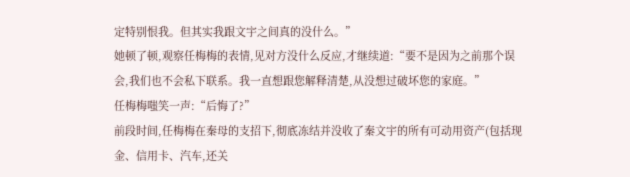定特别恨我。但其实我跟文宇之间真的没什么。”
她顿了顿,观察任梅梅的表情,见对方没什么反应,才继续道:“要不是因为之前那个误会,我们也不会私下联系。我一直想跟您解释清楚,从没想过破坏您的家庭。”
任梅梅嗤笑一声:“后悔了?”
前段时间,任梅梅在秦母的支招下,彻底冻结并没收了秦文宇的所有可动用资产(包括现金、信用卡、汽车,还关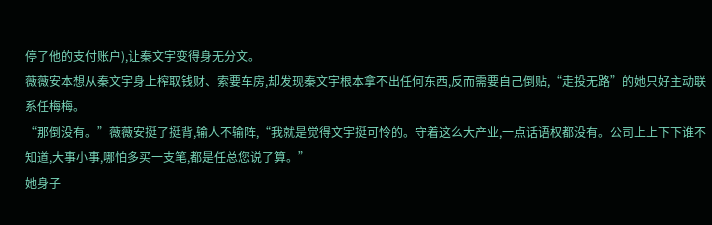停了他的支付账户),让秦文宇变得身无分文。
薇薇安本想从秦文宇身上榨取钱财、索要车房,却发现秦文宇根本拿不出任何东西,反而需要自己倒贴,“走投无路”的她只好主动联系任梅梅。
“那倒没有。”薇薇安挺了挺背,输人不输阵,“我就是觉得文宇挺可怜的。守着这么大产业,一点话语权都没有。公司上上下下谁不知道,大事小事,哪怕多买一支笔,都是任总您说了算。”
她身子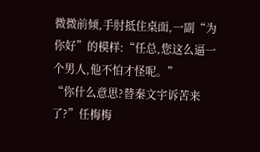微微前倾,手肘抵住桌面,一副“为你好”的模样:“任总,您这么逼一个男人,他不怕才怪呢。”
“你什么意思?替秦文宇诉苦来了?”任梅梅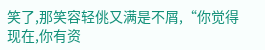笑了,那笑容轻佻又满是不屑,“你觉得现在,你有资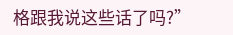格跟我说这些话了吗?”